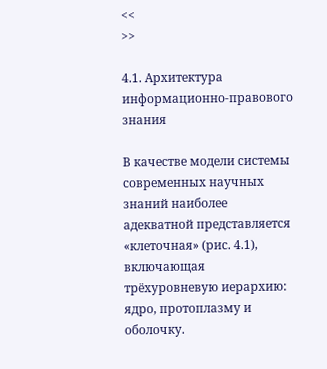<<
>>

4.1. Архитектура информационно-правового знания

В качестве модели системы современных научных знаний наиболее адекватной представляется «клеточная» (рис. 4.1), включающая трёхуровневую иерархию: ядро, протоплазму и оболочку.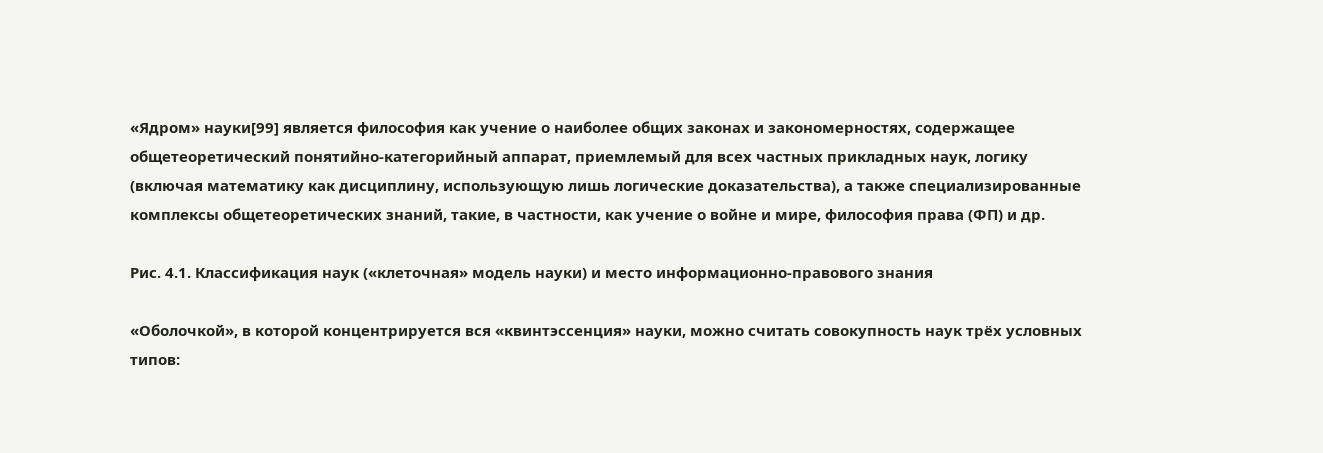«Ядром» науки[99] является философия как учение о наиболее общих законах и закономерностях, содержащее общетеоретический понятийно-категорийный аппарат, приемлемый для всех частных прикладных наук, логику (включая математику как дисциплину, использующую лишь логические доказательства), а также специализированные комплексы общетеоретических знаний, такие, в частности, как учение о войне и мире, философия права (ФП) и др.

Рис. 4.1. Классификация наук («клеточная» модель науки) и место информационно-правового знания

«Оболочкой», в которой концентрируется вся «квинтэссенция» науки, можно считать совокупность наук трёх условных типов: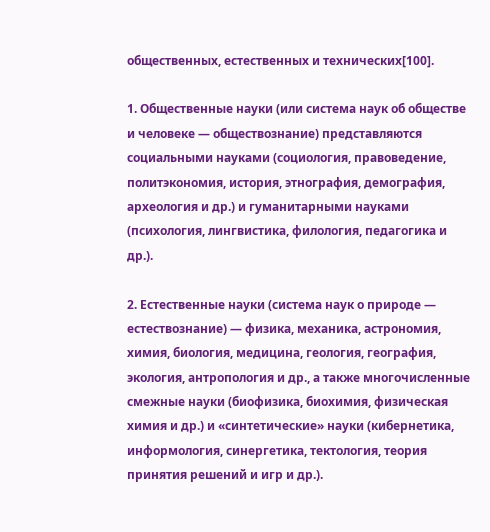общественных, естественных и технических[100].

1. Общественные науки (или система наук об обществе и человеке — обществознание) представляются социальными науками (социология, правоведение, политэкономия, история, этнография, демография, археология и др.) и гуманитарными науками (психология, лингвистика, филология, педагогика и др.).

2. Естественные науки (система наук о природе — естествознание) — физика, механика, астрономия, химия, биология, медицина, геология, география, экология, антропология и др., а также многочисленные смежные науки (биофизика, биохимия, физическая химия и др.) и «синтетические» науки (кибернетика, информология, синергетика, тектология, теория принятия решений и игр и др.).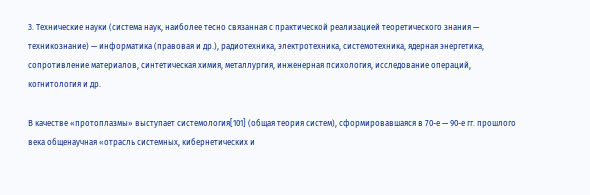3. Технические науки (система наук, наиболее тесно связанная с практической реализацией теоретического знания — техникознание) — информатика (правовая и др.), радиотехника, электротехника, системотехника, ядерная энергетика, сопротивление материалов, синтетическая химия, металлургия, инженерная психология, исследование операций, когнитология и др.

В качестве «протоплазмы» выступает системология[101] (общая теория систем), сформировавшаяся в 70-е — 90-е гг. прошлого века общенаучная «отрасль системных, кибернетических и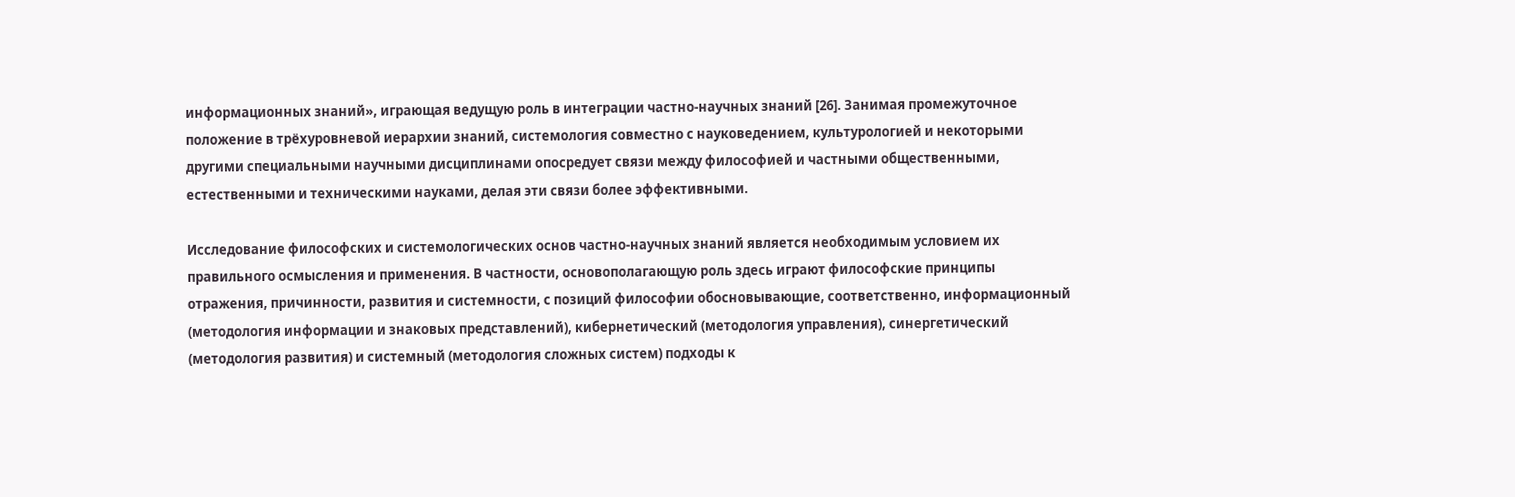информационных знаний», играющая ведущую роль в интеграции частно-научных знаний [26]. Занимая промежуточное положение в трёхуровневой иерархии знаний, системология совместно с науковедением, культурологией и некоторыми другими специальными научными дисциплинами опосредует связи между философией и частными общественными, естественными и техническими науками, делая эти связи более эффективными.

Исследование философских и системологических основ частно-научных знаний является необходимым условием их правильного осмысления и применения. В частности, основополагающую роль здесь играют философские принципы отражения, причинности, развития и системности, с позиций философии обосновывающие, соответственно, информационный (методология информации и знаковых представлений), кибернетический (методология управления), синергетический (методология развития) и системный (методология сложных систем) подходы к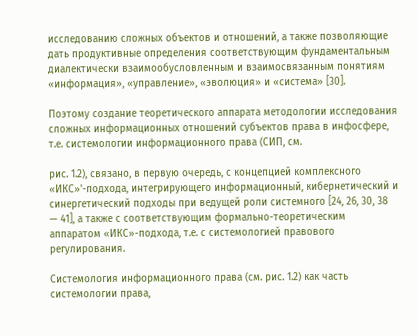исследованию сложных объектов и отношений, а также позволяющие дать продуктивные определения соответствующим фундаментальным диалектически взаимообусловленным и взаимосвязанным понятиям «информация», «управление», «эволюция» и «система» [30].

Поэтому создание теоретического аппарата методологии исследования сложных информационных отношений субъектов права в инфосфере, т.е. системологии информационного права (СИП, см.

рис. 1.2), связано, в первую очередь, с концепцией комплексного «ИКС»'-подхода, интегрирующего информационный, кибернетический и синергетический подходы при ведущей роли системного [24, 26, 30, 38 — 41], а также с соответствующим формально-теоретическим аппаратом «ИКС»-подхода, т.е. с системологией правового регулирования.

Системология информационного права (см. рис. 1.2) как часть системологии права,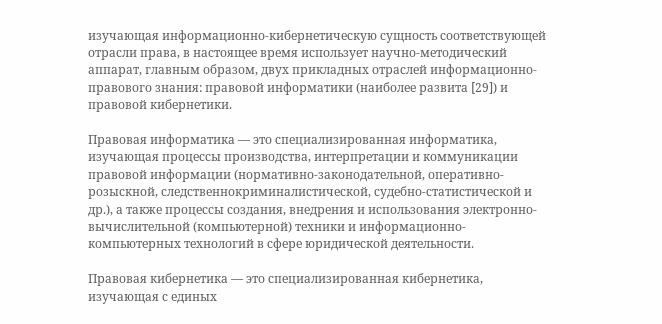изучающая информационно-кибернетическую сущность соответствующей отрасли права, в настоящее время использует научно-методический аппарат, главным образом, двух прикладных отраслей информационно-правового знания: правовой информатики (наиболее развита [29]) и правовой кибернетики.

Правовая информатика — это специализированная информатика, изучающая процессы производства, интерпретации и коммуникации правовой информации (нормативно-законодательной, оперативно-розыскной, следственнокриминалистической, судебно-статистической и др.), а также процессы создания, внедрения и использования электронно-вычислительной (компьютерной) техники и информационно-компьютерных технологий в сфере юридической деятельности.

Правовая кибернетика — это специализированная кибернетика, изучающая с единых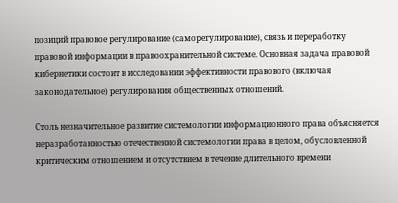позиций правовое регулирование (саморегулирование), связь и переработку правовой информации в правоохранительной системе. Основная задача правовой кибернетики состоит в исследовании эффективности правового (включая законодательное) регулирования общественных отношений.

Столь незначительное развитие системологии информационного права объясняется неразработанностью отечественной системологии права в целом, обусловленной критическим отношением и отсутствием в течение длительного времени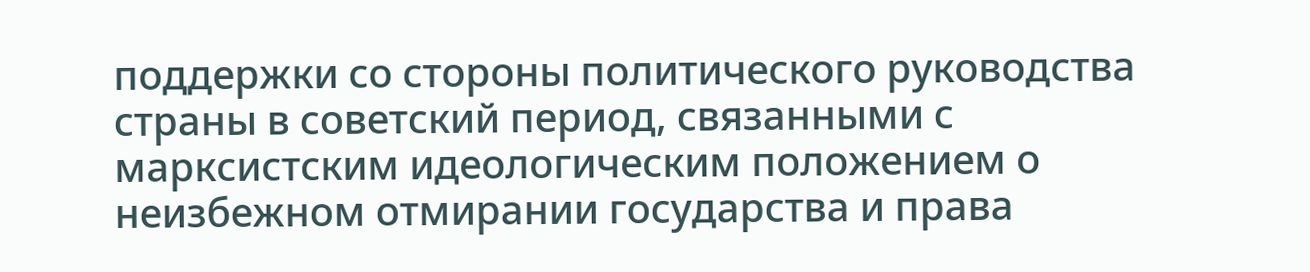поддержки со стороны политического руководства страны в советский период, связанными с марксистским идеологическим положением о неизбежном отмирании государства и права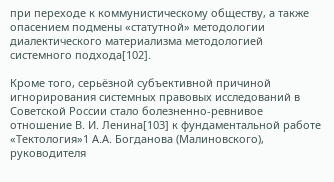при переходе к коммунистическому обществу, а также опасением подмены «статутной» методологии диалектического материализма методологией системного подхода[102].

Кроме того, серьёзной субъективной причиной игнорирования системных правовых исследований в Советской России стало болезненно-ревнивое отношение В. И. Ленина[103] к фундаментальной работе «Тектология»1 А.А. Богданова (Малиновского), руководителя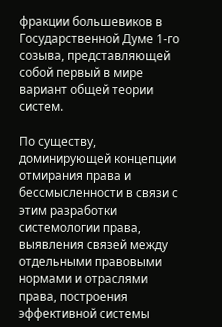фракции большевиков в Государственной Думе 1-го созыва, представляющей собой первый в мире вариант общей теории систем.

По существу, доминирующей концепции отмирания права и бессмысленности в связи с этим разработки системологии права, выявления связей между отдельными правовыми нормами и отраслями права, построения эффективной системы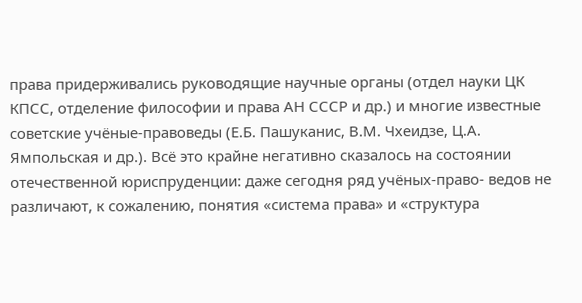права придерживались руководящие научные органы (отдел науки ЦК КПСС, отделение философии и права АН СССР и др.) и многие известные советские учёные-правоведы (Е.Б. Пашуканис, В.М. Чхеидзе, Ц.А. Ямпольская и др.). Всё это крайне негативно сказалось на состоянии отечественной юриспруденции: даже сегодня ряд учёных-право- ведов не различают, к сожалению, понятия «система права» и «структура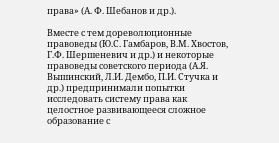права» (А. Ф. Шебанов и др.).

Вместе с тем дореволюционные правоведы (Ю.С. Гамбаров, В.М. Хвостов, Г.Ф. Шершеневич и др.) и некоторые правоведы советского периода (А.Я. Вышинский, Л.И. Дембо, П.И. Стучка и др.) предпринимали попытки исследовать систему права как целостное развивающееся сложное образование с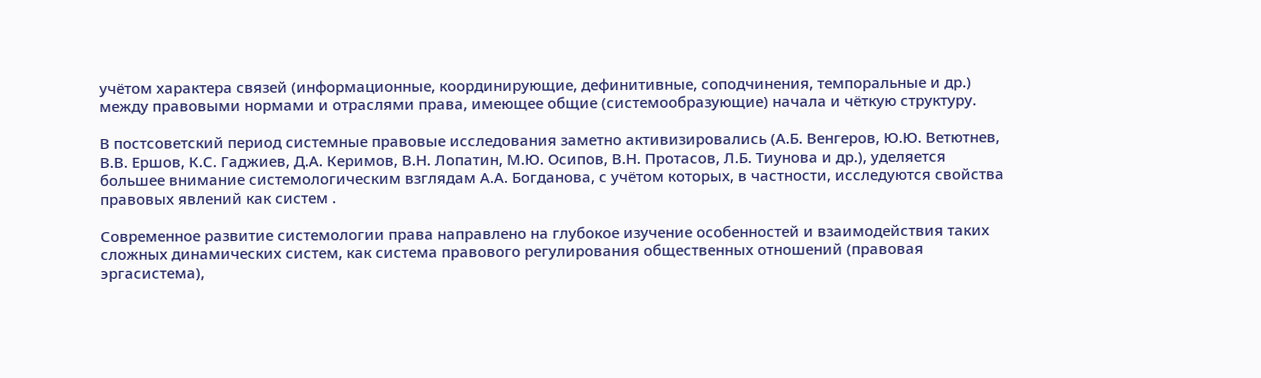учётом характера связей (информационные, координирующие, дефинитивные, соподчинения, темпоральные и др.) между правовыми нормами и отраслями права, имеющее общие (системообразующие) начала и чёткую структуру.

В постсоветский период системные правовые исследования заметно активизировались (А.Б. Венгеров, Ю.Ю. Ветютнев, В.В. Ершов, К.С. Гаджиев, Д.А. Керимов, В.Н. Лопатин, М.Ю. Осипов, В.Н. Протасов, Л.Б. Тиунова и др.), уделяется большее внимание системологическим взглядам А.А. Богданова, с учётом которых, в частности, исследуются свойства правовых явлений как систем .

Современное развитие системологии права направлено на глубокое изучение особенностей и взаимодействия таких сложных динамических систем, как система правового регулирования общественных отношений (правовая эргасистема),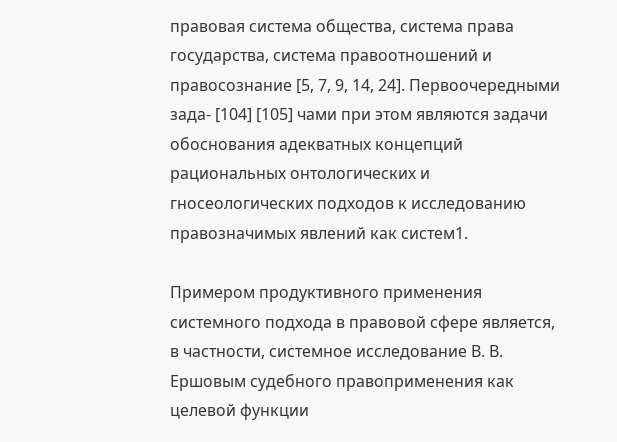правовая система общества, система права государства, система правоотношений и правосознание [5, 7, 9, 14, 24]. Первоочередными зада- [104] [105] чами при этом являются задачи обоснования адекватных концепций рациональных онтологических и гносеологических подходов к исследованию правозначимых явлений как систем1.

Примером продуктивного применения системного подхода в правовой сфере является, в частности, системное исследование В. В. Ершовым судебного правоприменения как целевой функции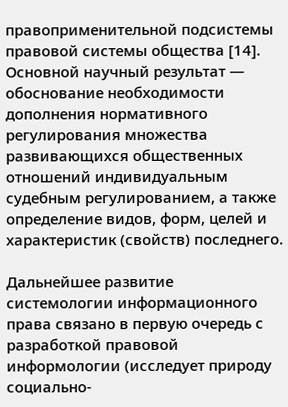правоприменительной подсистемы правовой системы общества [14]. Основной научный результат — обоснование необходимости дополнения нормативного регулирования множества развивающихся общественных отношений индивидуальным судебным регулированием, а также определение видов, форм, целей и характеристик (свойств) последнего.

Дальнейшее развитие системологии информационного права связано в первую очередь с разработкой правовой информологии (исследует природу социально-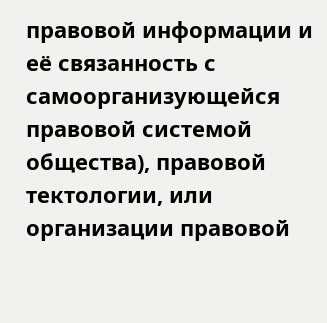правовой информации и её связанность с самоорганизующейся правовой системой общества), правовой тектологии, или организации правовой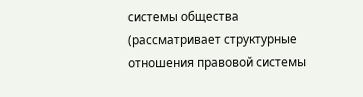системы общества (рассматривает структурные отношения правовой системы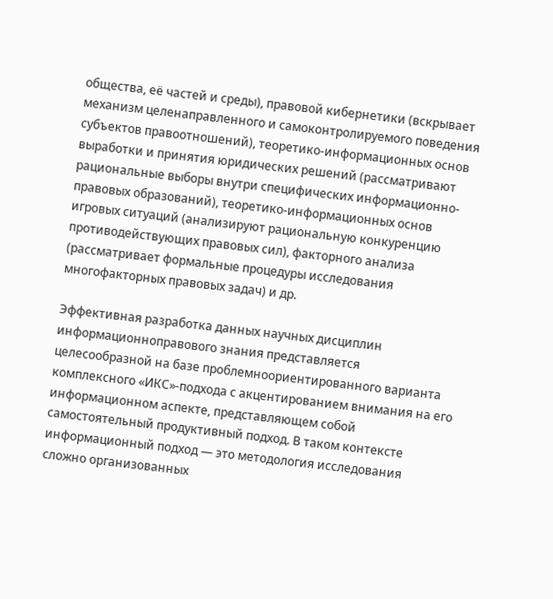общества, её частей и среды), правовой кибернетики (вскрывает механизм целенаправленного и самоконтролируемого поведения субъектов правоотношений), теоретико-информационных основ выработки и принятия юридических решений (рассматривают рациональные выборы внутри специфических информационно-правовых образований), теоретико-информационных основ игровых ситуаций (анализируют рациональную конкуренцию противодействующих правовых сил), факторного анализа (рассматривает формальные процедуры исследования многофакторных правовых задач) и др.

Эффективная разработка данных научных дисциплин информационноправового знания представляется целесообразной на базе проблемноориентированного варианта комплексного «ИКС»-подхода с акцентированием внимания на его информационном аспекте, представляющем собой самостоятельный продуктивный подход. В таком контексте информационный подход — это методология исследования сложно организованных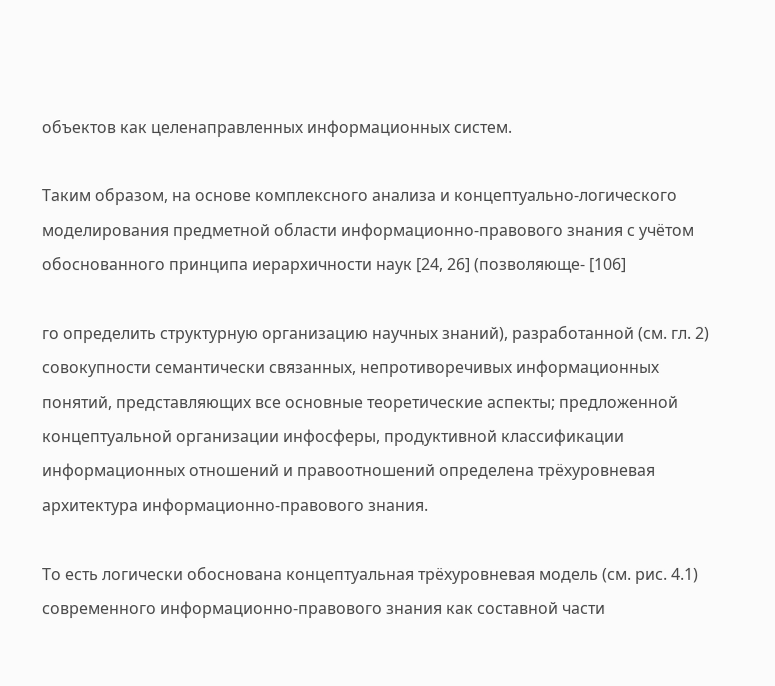объектов как целенаправленных информационных систем.

Таким образом, на основе комплексного анализа и концептуально-логического моделирования предметной области информационно-правового знания с учётом обоснованного принципа иерархичности наук [24, 26] (позволяюще- [106]

го определить структурную организацию научных знаний), разработанной (см. гл. 2) совокупности семантически связанных, непротиворечивых информационных понятий, представляющих все основные теоретические аспекты; предложенной концептуальной организации инфосферы, продуктивной классификации информационных отношений и правоотношений определена трёхуровневая архитектура информационно-правового знания.

То есть логически обоснована концептуальная трёхуровневая модель (см. рис. 4.1) современного информационно-правового знания как составной части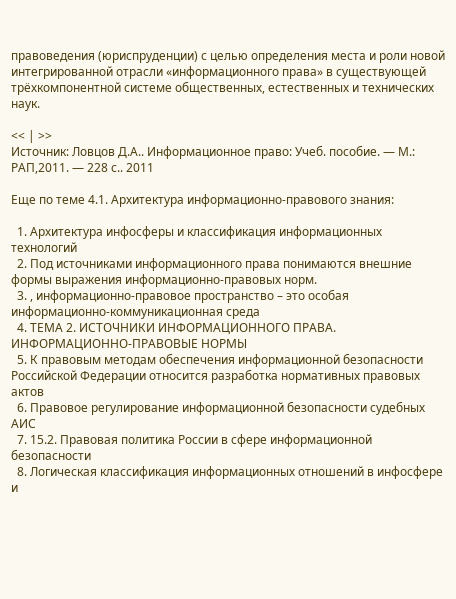правоведения (юриспруденции) с целью определения места и роли новой интегрированной отрасли «информационного права» в существующей трёхкомпонентной системе общественных, естественных и технических наук.

<< | >>
Источник: Ловцов Д.А.. Информационное право: Учеб. пособие. — М.: РАП,2011. — 228 с.. 2011

Еще по теме 4.1. Архитектура информационно-правового знания:

  1. Архитектура инфосферы и классификация информационных технологий
  2. Под источниками информационного права понимаются внешние формы выражения информационно-правовых норм.
  3. , информационно-правовое пространство – это особая информационно-коммуникационная среда
  4. ТЕМА 2. ИСТОЧНИКИ ИНФОРМАЦИОННОГО ПРАВА. ИНФОРМАЦИОННО-ПРАВОВЫЕ НОРМЫ
  5. К правовым методам обеспечения информационной безопасности Российской Федерации относится разработка нормативных правовых актов
  6. Правовое регулирование информационной безопасности судебных АИС
  7. 15.2. Правовая политика России в сфере информационной безопасности
  8. Логическая классификация информационных отношений в инфосфере и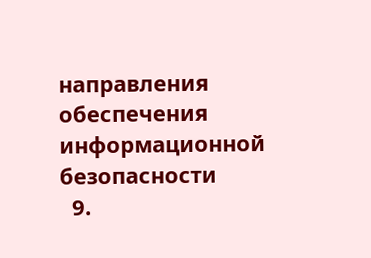направления обеспечения информационной безопасности
  9.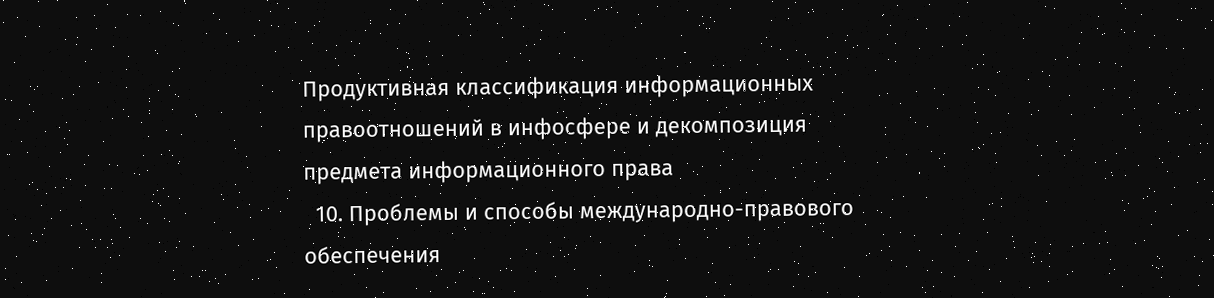Продуктивная классификация информационных правоотношений в инфосфере и декомпозиция предмета информационного права
  10. Проблемы и способы международно-правового обеспечения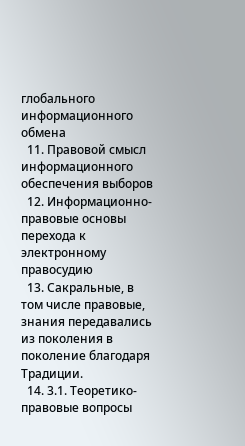глобального информационного обмена
  11. Правовой смысл информационного обеспечения выборов
  12. Информационно-правовые основы перехода к электронному правосудию
  13. Сакральные, в том числе правовые, знания передавались из поколения в поколение благодаря Традиции.
  14. 3.1. Теоретико-правовые вопросы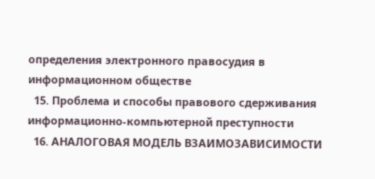определения электронного правосудия в информационном обществе
  15. Проблема и способы правового сдерживания информационно-компьютерной преступности
  16. АНАЛОГОВАЯ МОДЕЛЬ ВЗАИМОЗАВИСИМОСТИ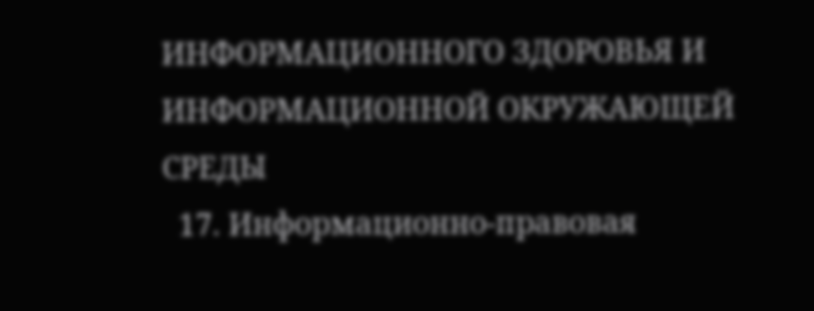ИНФОРМАЦИОННОГО ЗДОРОВЬЯ И ИНФОРМАЦИОННОЙ ОКРУЖАЮЩЕЙ СРЕДЫ
  17. Информационно-правовая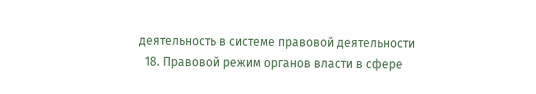деятельность в системе правовой деятельности
  18. Правовой режим органов власти в сфере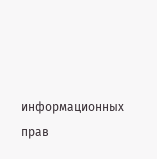информационных прав